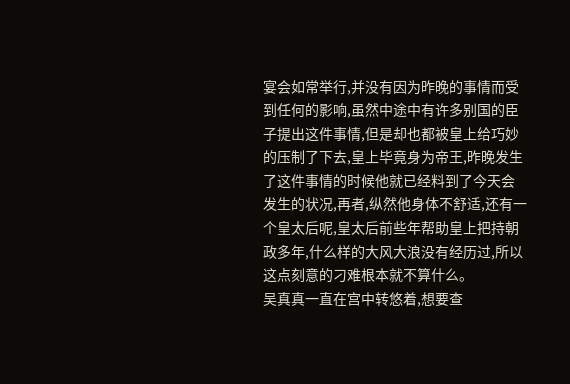宴会如常举行,并没有因为昨晚的事情而受到任何的影响,虽然中途中有许多别国的臣子提出这件事情,但是却也都被皇上给巧妙的压制了下去,皇上毕竟身为帝王,昨晚发生了这件事情的时候他就已经料到了今天会发生的状况,再者,纵然他身体不舒适,还有一个皇太后呢,皇太后前些年帮助皇上把持朝政多年,什么样的大风大浪没有经历过,所以这点刻意的刁难根本就不算什么。
吴真真一直在宫中转悠着,想要查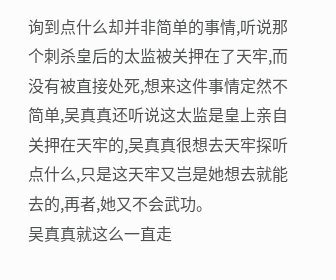询到点什么却并非简单的事情,听说那个刺杀皇后的太监被关押在了天牢,而没有被直接处死,想来这件事情定然不简单,吴真真还听说这太监是皇上亲自关押在天牢的,吴真真很想去天牢探听点什么,只是这天牢又岂是她想去就能去的,再者,她又不会武功。
吴真真就这么一直走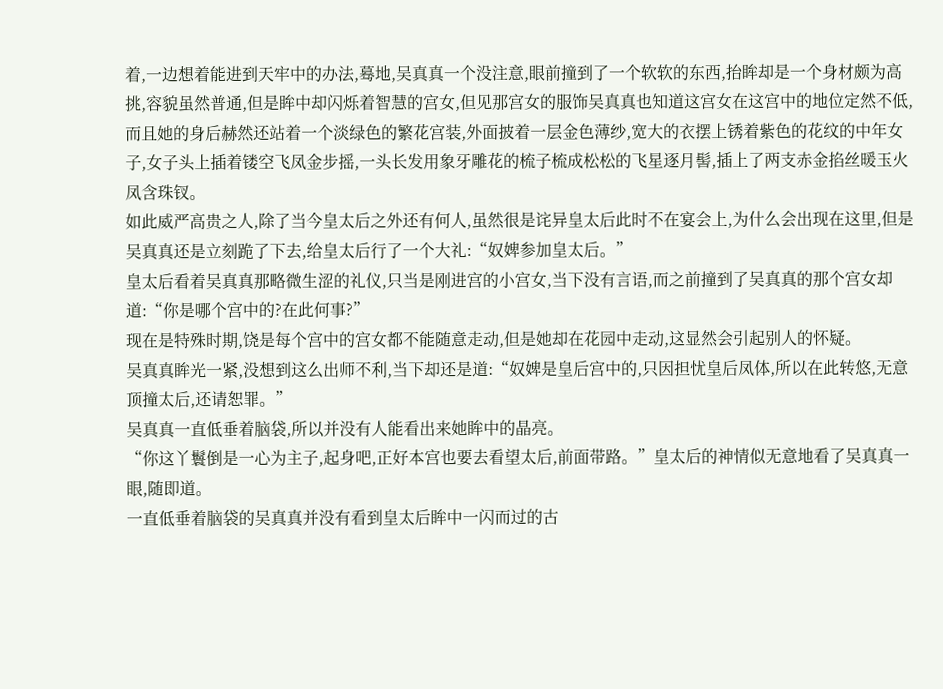着,一边想着能进到天牢中的办法,蓦地,吴真真一个没注意,眼前撞到了一个软软的东西,抬眸却是一个身材颇为高挑,容貌虽然普通,但是眸中却闪烁着智慧的宫女,但见那宫女的服饰吴真真也知道这宫女在这宫中的地位定然不低,而且她的身后赫然还站着一个淡绿色的繁花宫装,外面披着一层金色薄纱,宽大的衣摆上锈着紫色的花纹的中年女子,女子头上插着镂空飞凤金步摇,一头长发用象牙雕花的梳子梳成松松的飞星逐月髻,插上了两支赤金掐丝暖玉火凤含珠钗。
如此威严高贵之人,除了当今皇太后之外还有何人,虽然很是诧异皇太后此时不在宴会上,为什么会出现在这里,但是吴真真还是立刻跪了下去,给皇太后行了一个大礼:“奴婢参加皇太后。”
皇太后看着吴真真那略微生涩的礼仪,只当是刚进宫的小宫女,当下没有言语,而之前撞到了吴真真的那个宫女却道:“你是哪个宫中的?在此何事?”
现在是特殊时期,饶是每个宫中的宫女都不能随意走动,但是她却在花园中走动,这显然会引起别人的怀疑。
吴真真眸光一紧,没想到这么出师不利,当下却还是道:“奴婢是皇后宫中的,只因担忧皇后凤体,所以在此转悠,无意顶撞太后,还请恕罪。”
吴真真一直低垂着脑袋,所以并没有人能看出来她眸中的晶亮。
“你这丫鬟倒是一心为主子,起身吧,正好本宫也要去看望太后,前面带路。”皇太后的神情似无意地看了吴真真一眼,随即道。
一直低垂着脑袋的吴真真并没有看到皇太后眸中一闪而过的古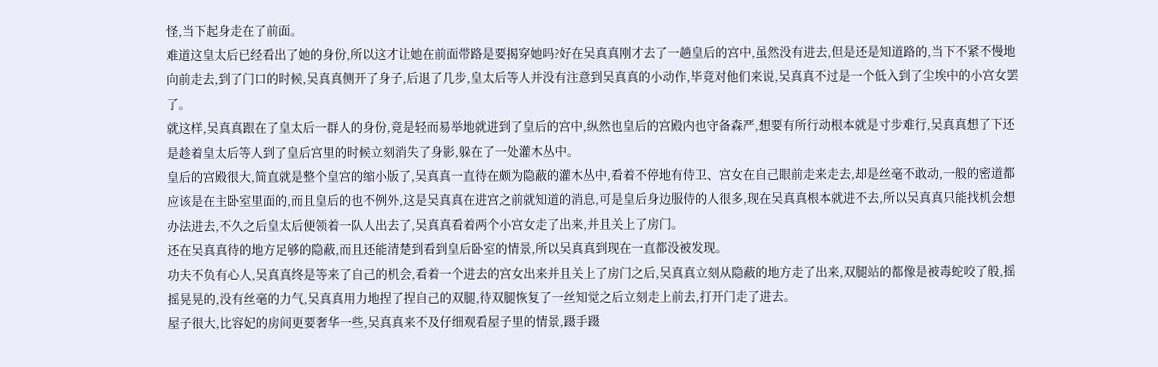怪,当下起身走在了前面。
难道这皇太后已经看出了她的身份,所以这才让她在前面带路是要揭穿她吗?好在吴真真刚才去了一趟皇后的宫中,虽然没有进去,但是还是知道路的,当下不紧不慢地向前走去,到了门口的时候,吴真真侧开了身子,后退了几步,皇太后等人并没有注意到吴真真的小动作,毕竟对他们来说,吴真真不过是一个低入到了尘埃中的小宫女罢了。
就这样,吴真真跟在了皇太后一群人的身份,竟是轻而易举地就进到了皇后的宫中,纵然也皇后的宫殿内也守备森严,想要有所行动根本就是寸步难行,吴真真想了下还是趁着皇太后等人到了皇后宫里的时候立刻消失了身影,躲在了一处灌木丛中。
皇后的宫殿很大,简直就是整个皇宫的缩小版了,吴真真一直待在颇为隐蔽的灌木丛中,看着不停地有侍卫、宫女在自己眼前走来走去,却是丝毫不敢动,一般的密道都应该是在主卧室里面的,而且皇后的也不例外,这是吴真真在进宫之前就知道的消息,可是皇后身边服侍的人很多,现在吴真真根本就进不去,所以吴真真只能找机会想办法进去,不久之后皇太后便领着一队人出去了,吴真真看着两个小宫女走了出来,并且关上了房门。
还在吴真真待的地方足够的隐蔽,而且还能清楚到看到皇后卧室的情景,所以吴真真到现在一直都没被发现。
功夫不负有心人,吴真真终是等来了自己的机会,看着一个进去的宫女出来并且关上了房门之后,吴真真立刻从隐蔽的地方走了出来,双腿站的都像是被毒蛇咬了般,摇摇晃晃的,没有丝毫的力气,吴真真用力地捏了捏自己的双腿,待双腿恢复了一丝知觉之后立刻走上前去,打开门走了进去。
屋子很大,比容妃的房间更要奢华一些,吴真真来不及仔细观看屋子里的情景,蹑手蹑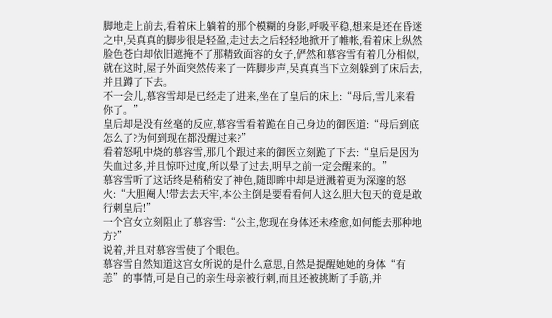脚地走上前去,看着床上躺着的那个模糊的身影,呼吸平稳,想来是还在昏迷之中,吴真真的脚步很是轻盈,走过去之后轻轻地掀开了帷帐,看着床上纵然脸色苍白却依旧遮掩不了那精致面容的女子,俨然和慕容雪有着几分相似,就在这时,屋子外面突然传来了一阵脚步声,吴真真当下立刻躲到了床后去,并且蹲了下去。
不一会儿,慕容雪却是已经走了进来,坐在了皇后的床上:“母后,雪儿来看你了。”
皇后却是没有丝毫的反应,慕容雪看着跪在自己身边的御医道:“母后到底怎么了?为何到现在都没醒过来?”
看着怒吼中烧的慕容雪,那几个跟过来的御医立刻跪了下去:“皇后是因为失血过多,并且惊吓过度,所以晕了过去,明早之前一定会醒来的。”
慕容雪听了这话终是稍稍安了神色,随即眸中却是迸溅着更为深邃的怒火:“大胆阉人!带去去天牢,本公主倒是要看看何人这么胆大包天的竟是敢行刺皇后!”
一个宫女立刻阻止了慕容雪:“公主,您现在身体还未痊愈,如何能去那种地方?”
说着,并且对慕容雪使了个眼色。
慕容雪自然知道这宫女所说的是什么意思,自然是提醒她她的身体“有恙”的事情,可是自己的亲生母亲被行刺,而且还被挑断了手筋,并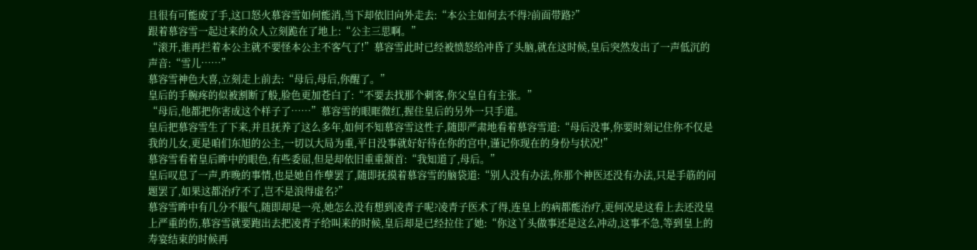且很有可能废了手,这口怒火慕容雪如何能消,当下却依旧向外走去:“本公主如何去不得?前面带路?”
跟着慕容雪一起过来的众人立刻跪在了地上:“公主三思啊。”
“滚开,谁再拦着本公主就不要怪本公主不客气了!”慕容雪此时已经被愤怒给冲昏了头脑,就在这时候,皇后突然发出了一声低沉的声音:“雪儿……”
慕容雪神色大喜,立刻走上前去:“母后,母后,你醒了。”
皇后的手腕疼的似被割断了般,脸色更加苍白了:“不要去找那个刺客,你父皇自有主张。”
“母后,他都把你害成这个样子了……”慕容雪的眼眶微红,握住皇后的另外一只手道。
皇后把慕容雪生了下来,并且抚养了这么多年,如何不知慕容雪这性子,随即严肃地看着慕容雪道:“母后没事,你要时刻记住你不仅是我的儿女,更是咱们东旭的公主,一切以大局为重,平日没事就好好待在你的宫中,谨记你现在的身份与状况!”
慕容雪看着皇后眸中的眼色,有些委屈,但是却依旧重重颔首:“我知道了,母后。”
皇后叹息了一声,昨晚的事情,也是她自作孽罢了,随即抚摸着慕容雪的脑袋道:“别人没有办法,你那个神医还没有办法,只是手筋的问题罢了,如果这都治疗不了,岂不是浪得虚名?”
慕容雪眸中有几分不服气,随即却是一亮,她怎么没有想到凌青子呢?凌青子医术了得,连皇上的病都能治疗,更何况是这看上去还没皇上严重的伤,慕容雪就要跑出去把凌青子给叫来的时候,皇后却是已经拉住了她:“你这丫头做事还是这么冲动,这事不急,等到皇上的寿宴结束的时候再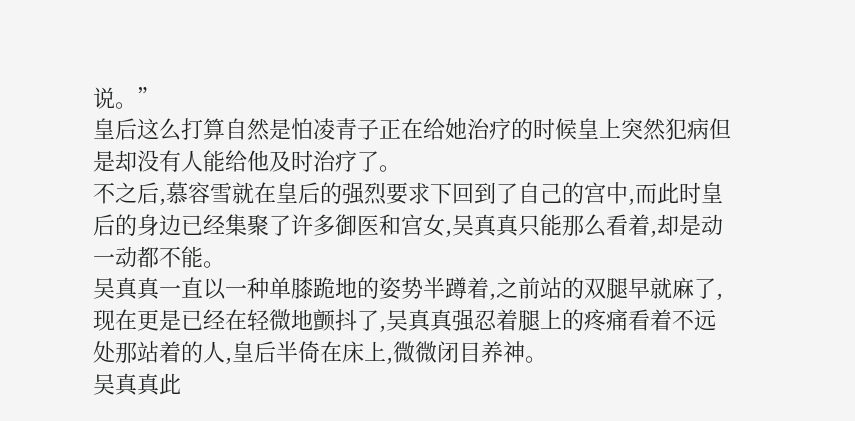说。”
皇后这么打算自然是怕凌青子正在给她治疗的时候皇上突然犯病但是却没有人能给他及时治疗了。
不之后,慕容雪就在皇后的强烈要求下回到了自己的宫中,而此时皇后的身边已经集聚了许多御医和宫女,吴真真只能那么看着,却是动一动都不能。
吴真真一直以一种单膝跪地的姿势半蹲着,之前站的双腿早就麻了,现在更是已经在轻微地颤抖了,吴真真强忍着腿上的疼痛看着不远处那站着的人,皇后半倚在床上,微微闭目养神。
吴真真此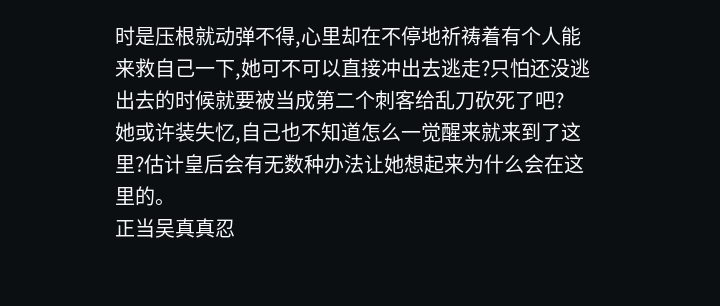时是压根就动弹不得,心里却在不停地祈祷着有个人能来救自己一下,她可不可以直接冲出去逃走?只怕还没逃出去的时候就要被当成第二个刺客给乱刀砍死了吧?
她或许装失忆,自己也不知道怎么一觉醒来就来到了这里?估计皇后会有无数种办法让她想起来为什么会在这里的。
正当吴真真忍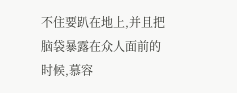不住要趴在地上,并且把脑袋暴露在众人面前的时候,慕容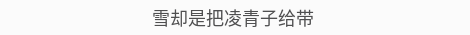雪却是把凌青子给带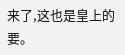来了,这也是皇上的要。